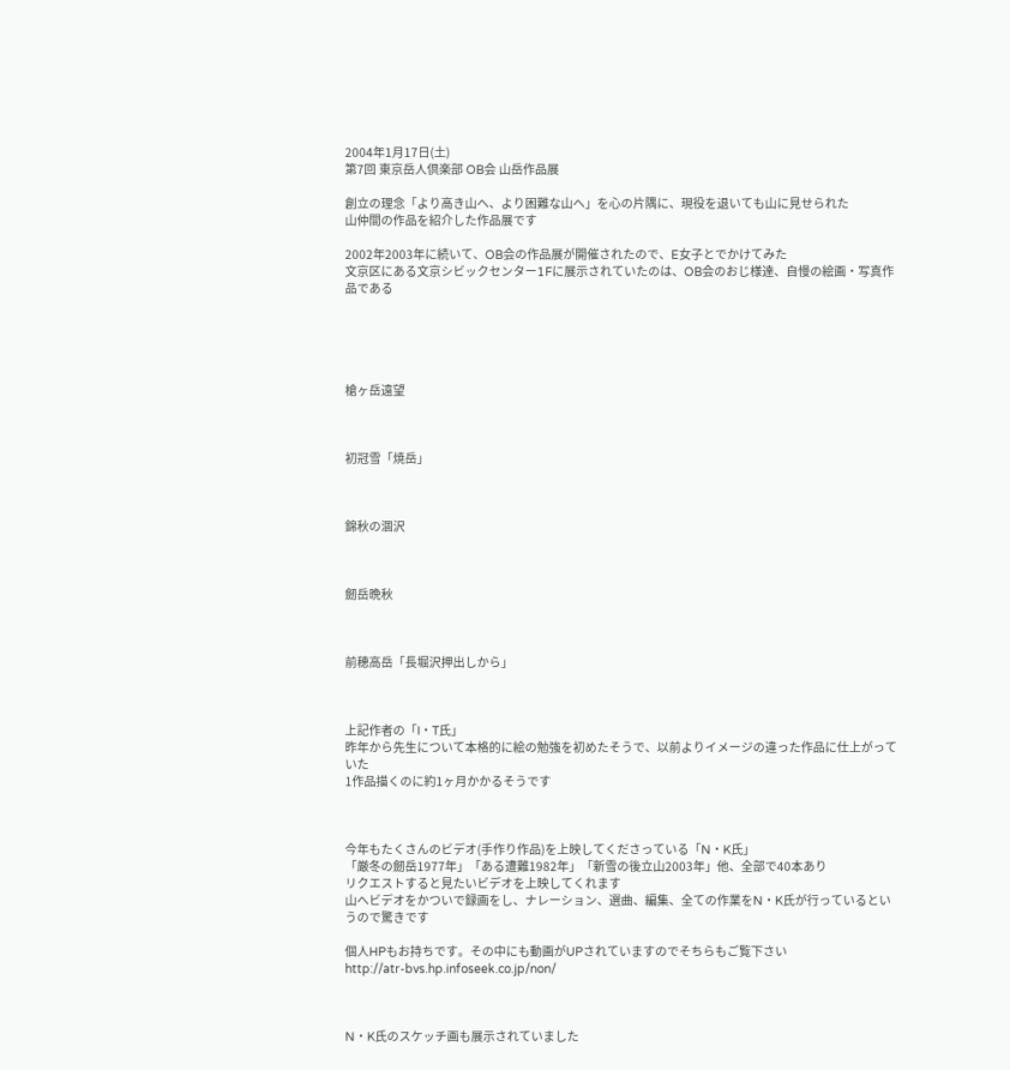2004年1月17日(土)
第7回 東京岳人倶楽部 OB会 山岳作品展

創立の理念「より高き山へ、より困難な山へ」を心の片隅に、現役を退いても山に見せられた
山仲間の作品を紹介した作品展です

2002年2003年に続いて、OB会の作品展が開催されたので、E女子とでかけてみた
文京区にある文京シビックセンター1Fに展示されていたのは、OB会のおじ様達、自慢の絵画・写真作品である





槍ヶ岳遠望



初冠雪「焼岳」



錦秋の涸沢



劒岳晩秋



前穂高岳「長堀沢押出しから」



上記作者の「I・T氏」
昨年から先生について本格的に絵の勉強を初めたそうで、以前よりイメージの違った作品に仕上がっていた
1作品描くのに約1ヶ月かかるそうです



今年もたくさんのビデオ(手作り作品)を上映してくださっている「N・K氏」
「厳冬の劒岳1977年」「ある遭難1982年」「新雪の後立山2003年」他、全部で40本あり
リクエストすると見たいビデオを上映してくれます
山へビデオをかついで録画をし、ナレーション、選曲、編集、全ての作業をN・K氏が行っているというので驚きです

個人HPもお持ちです。その中にも動画がUPされていますのでそちらもご覧下さい
http://atr-bvs.hp.infoseek.co.jp/non/



N・K氏のスケッチ画も展示されていました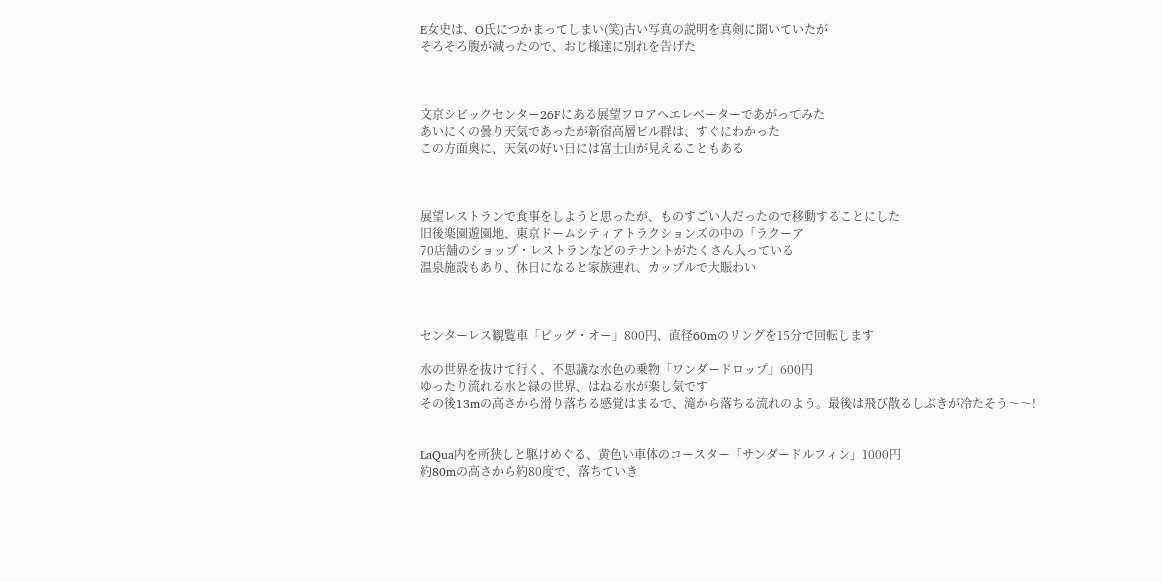E女史は、O氏につかまってしまい(笑)古い写真の説明を真剣に聞いていたが
そろそろ腹が減ったので、おじ様達に別れを告げた



文京シビックセンター26Fにある展望フロアへエレベーターであがってみた
あいにくの曇り天気であったが新宿高層ビル群は、すぐにわかった
この方面奥に、天気の好い日には富士山が見えることもある



展望レストランで食事をしようと思ったが、ものすごい人だったので移動することにした
旧後楽園遊園地、東京ドームシティアトラクションズの中の「ラクーア
70店舗のショップ・レストランなどのテナントがたくさん入っている
温泉施設もあり、休日になると家族連れ、カップルで大賑わい



センターレス観覧車「ビッグ・オー」800円、直径60mのリングを15分で回転します

水の世界を抜けて行く、不思議な水色の乗物「ワンダードロップ」600円
ゆったり流れる水と緑の世界、はねる水が楽し気です
その後13mの高さから滑り落ちる感覚はまるで、滝から落ちる流れのよう。最後は飛び散るしぶきが冷たそう〜〜!


LaQua内を所狭しと駆けめぐる、黄色い車体のコースター「サンダードルフィン」1000円
約80mの高さから約80度で、落ちていき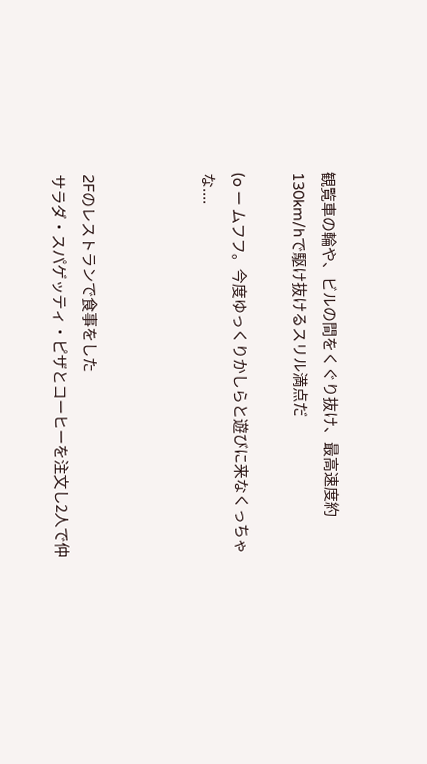観覧車の輪や、ビルの間をくぐり抜け、最高速度約130km/hで駆け抜けるスリル満点だ

(o ー ムフフ。今度ゆっくりかしらと遊びに来なくっちゃな....



2Fのレストランで食事をした
サラダ・スパゲッティ・ピザとコーヒーを注文し2人で仲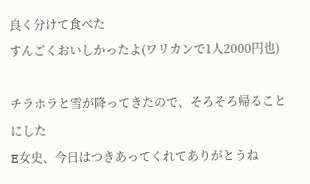良く分けて食べた
すんごくおいしかったよ(ワリカンで1人2000円也)

チラホラと雪が降ってきたので、そろそろ帰ることにした
E女史、今日はつきあってくれてありがとうね